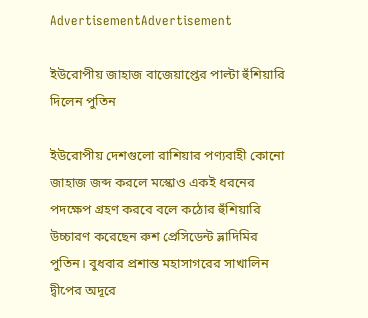AdvertisementAdvertisement

ইউরোপীয় জাহাজ বাজেয়াপ্তের পাল্টা হুঁশিয়ারি দিলেন পুতিন

ইউরোপীয় দেশগুলো রাশিয়ার পণ্যবাহী কোনো জাহাজ জব্দ করলে মস্কোও একই ধরনের পদক্ষেপ গ্রহণ করবে বলে কঠোর হুঁশিয়ারি উচ্চারণ করেছেন রুশ প্রেসিডেন্ট ভ্লাদিমির পুতিন। বুধবার প্রশান্ত মহাসাগরের সাখালিন দ্বীপের অদূরে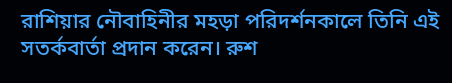রাশিয়ার নৌবাহিনীর মহড়া পরিদর্শনকালে তিনি এই সতর্কবার্তা প্রদান করেন। রুশ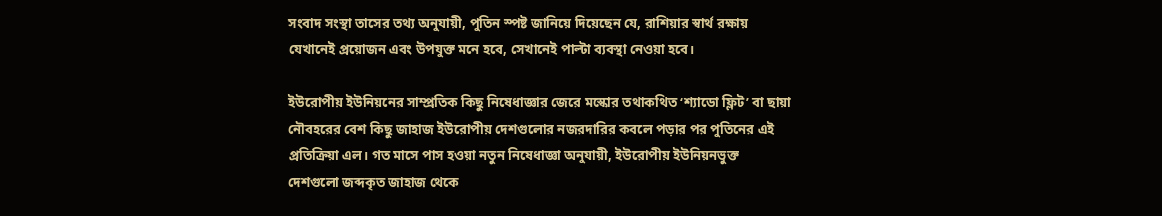সংবাদ সংস্থা তাসের তথ্য অনুযায়ী, পুতিন স্পষ্ট জানিয়ে দিয়েছেন যে, রাশিয়ার স্বার্থ রক্ষায় যেখানেই প্রয়োজন এবং উপযুক্ত মনে হবে, সেখানেই পাল্টা ব্যবস্থা নেওয়া হবে।

ইউরোপীয় ইউনিয়নের সাম্প্রতিক কিছু নিষেধাজ্ঞার জেরে মস্কোর তথাকথিত ‘শ্যাডো ফ্লিট’ বা ছায়া নৌবহরের বেশ কিছু জাহাজ ইউরোপীয় দেশগুলোর নজরদারির কবলে পড়ার পর পুতিনের এই প্রতিক্রিয়া এল। গত মাসে পাস হওয়া নতুন নিষেধাজ্ঞা অনুযায়ী, ইউরোপীয় ইউনিয়নভুক্ত দেশগুলো জব্দকৃত জাহাজ থেকে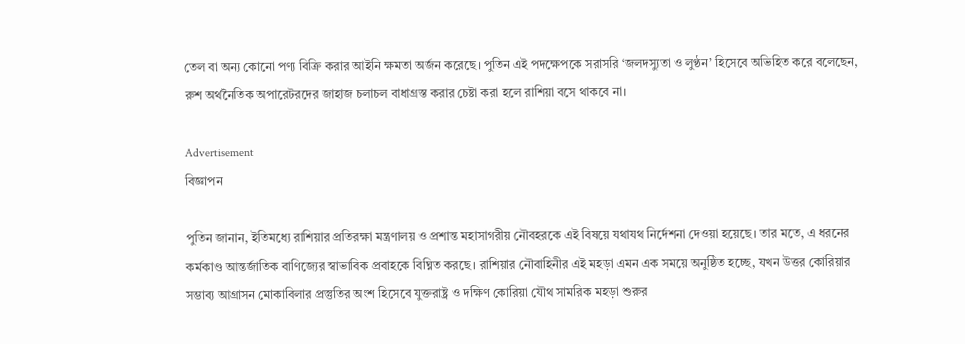তেল বা অন্য কোনো পণ্য বিক্রি করার আইনি ক্ষমতা অর্জন করেছে। পুতিন এই পদক্ষেপকে সরাসরি ‘জলদস্যুতা ও লুণ্ঠন’ হিসেবে অভিহিত করে বলেছেন, রুশ অর্থনৈতিক অপারেটরদের জাহাজ চলাচল বাধাগ্রস্ত করার চেষ্টা করা হলে রাশিয়া বসে থাকবে না।

Advertisement
বিজ্ঞাপন

পুতিন জানান, ইতিমধ্যে রাশিয়ার প্রতিরক্ষা মন্ত্রণালয় ও প্রশান্ত মহাসাগরীয় নৌবহরকে এই বিষয়ে যথাযথ নির্দেশনা দেওয়া হয়েছে। তার মতে, এ ধরনের কর্মকাণ্ড আন্তর্জাতিক বাণিজ্যের স্বাভাবিক প্রবাহকে বিঘ্নিত করছে। রাশিয়ার নৌবাহিনীর এই মহড়া এমন এক সময়ে অনুষ্ঠিত হচ্ছে, যখন উত্তর কোরিয়ার সম্ভাব্য আগ্রাসন মোকাবিলার প্রস্তুতির অংশ হিসেবে যুক্তরাষ্ট্র ও দক্ষিণ কোরিয়া যৌথ সামরিক মহড়া শুরুর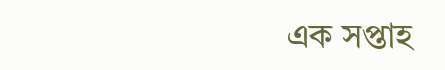এক সপ্তাহ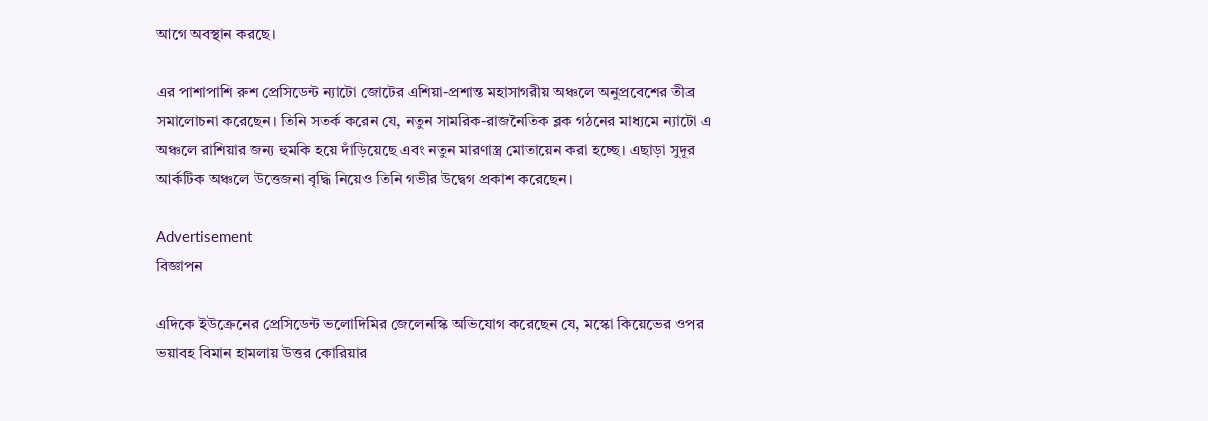আগে অবস্থান করছে।

এর পাশাপাশি রুশ প্রেসিডেন্ট ন্যাটো জোটের এশিয়া-প্রশান্ত মহাসাগরীয় অঞ্চলে অনুপ্রবেশের তীব্র সমালোচনা করেছেন। তিনি সতর্ক করেন যে, নতুন সামরিক-রাজনৈতিক ব্লক গঠনের মাধ্যমে ন্যাটো এ অঞ্চলে রাশিয়ার জন্য হুমকি হয়ে দাঁড়িয়েছে এবং নতুন মারণাস্ত্র মোতায়েন করা হচ্ছে। এছাড়া সুদূর আর্কটিক অঞ্চলে উত্তেজনা বৃদ্ধি নিয়েও তিনি গভীর উদ্বেগ প্রকাশ করেছেন।

Advertisement
বিজ্ঞাপন

এদিকে ইউক্রেনের প্রেসিডেন্ট ভলোদিমির জেলেনস্কি অভিযোগ করেছেন যে, মস্কো কিয়েভের ওপর ভয়াবহ বিমান হামলায় উত্তর কোরিয়ার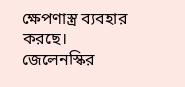ক্ষেপণাস্ত্র ব্যবহার করছে। জেলেনস্কির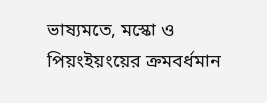ভাষ্যমতে, মস্কো ও পিয়ংইয়ংয়ের ক্রমবর্ধমান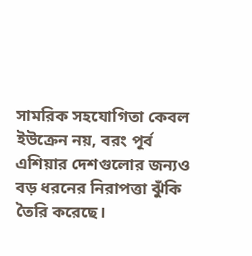সামরিক সহযোগিতা কেবল ইউক্রেন নয়, বরং পূর্ব এশিয়ার দেশগুলোর জন্যও বড় ধরনের নিরাপত্তা ঝুঁকি তৈরি করেছে।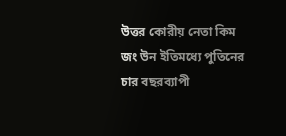উত্তর কোরীয় নেতা কিম জং উন ইতিমধ্যে পুতিনের চার বছরব্যাপী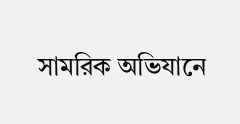সামরিক অভিযানে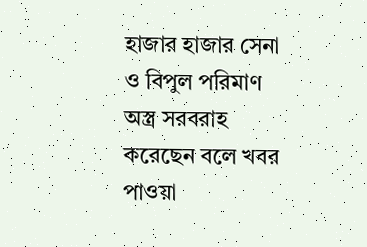হাজার হাজার সেনা ও বিপুল পরিমাণ অস্ত্র সরবরাহ করেছেন বলে খবর পাওয়া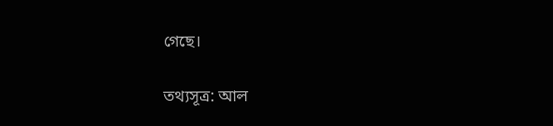গেছে।

তথ্যসূত্র: আল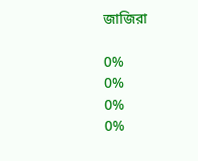জাজিরা

0%
0%
0%
0%